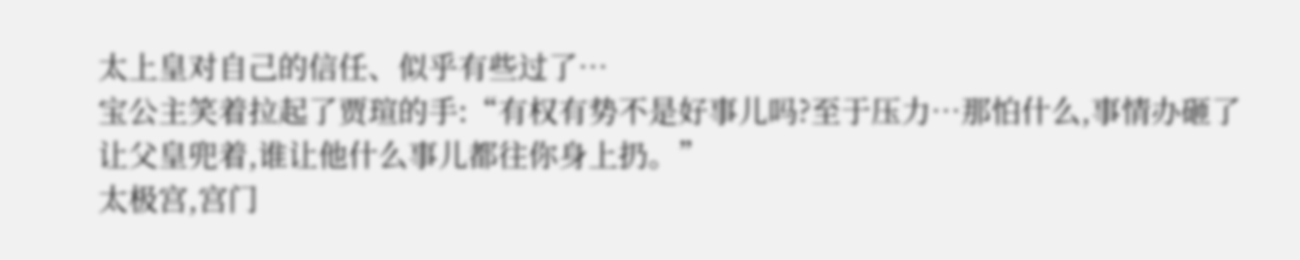太上皇对自己的信任、似乎有些过了…
宝公主笑着拉起了贾瑄的手:“有权有势不是好事儿吗?至于压力…那怕什么,事情办砸了让父皇兜着,谁让他什么事儿都往你身上扔。”
太极宫,宫门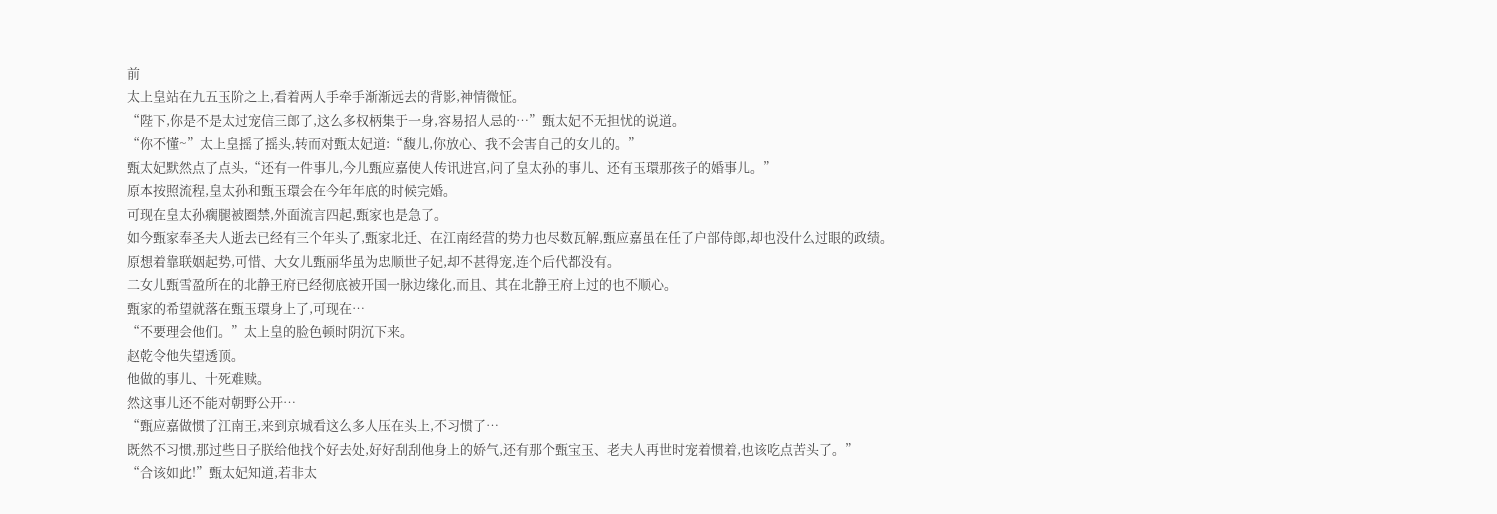前
太上皇站在九五玉阶之上,看着两人手牵手渐渐远去的背影,神情微怔。
“陛下,你是不是太过宠信三郎了,这么多权柄集于一身,容易招人忌的…”甄太妃不无担忧的说道。
“你不懂~”太上皇摇了摇头,转而对甄太妃道:“馥儿,你放心、我不会害自己的女儿的。”
甄太妃默然点了点头,“还有一件事儿,今儿甄应嘉使人传讯进宫,问了皇太孙的事儿、还有玉環那孩子的婚事儿。”
原本按照流程,皇太孙和甄玉環会在今年年底的时候完婚。
可现在皇太孙瘸腿被圈禁,外面流言四起,甄家也是急了。
如今甄家奉圣夫人逝去已经有三个年头了,甄家北迁、在江南经营的势力也尽数瓦解,甄应嘉虽在任了户部侍郎,却也没什么过眼的政绩。
原想着靠联姻起势,可惜、大女儿甄丽华虽为忠顺世子妃,却不甚得宠,连个后代都没有。
二女儿甄雪盈所在的北静王府已经彻底被开国一脉边缘化,而且、其在北静王府上过的也不顺心。
甄家的希望就落在甄玉環身上了,可现在…
“不要理会他们。”太上皇的脸色顿时阴沉下来。
赵乾令他失望透顶。
他做的事儿、十死难赎。
然这事儿还不能对朝野公开…
“甄应嘉做惯了江南王,来到京城看这么多人压在头上,不习惯了…
既然不习惯,那过些日子朕给他找个好去处,好好刮刮他身上的娇气,还有那个甄宝玉、老夫人再世时宠着惯着,也该吃点苦头了。”
“合该如此!”甄太妃知道,若非太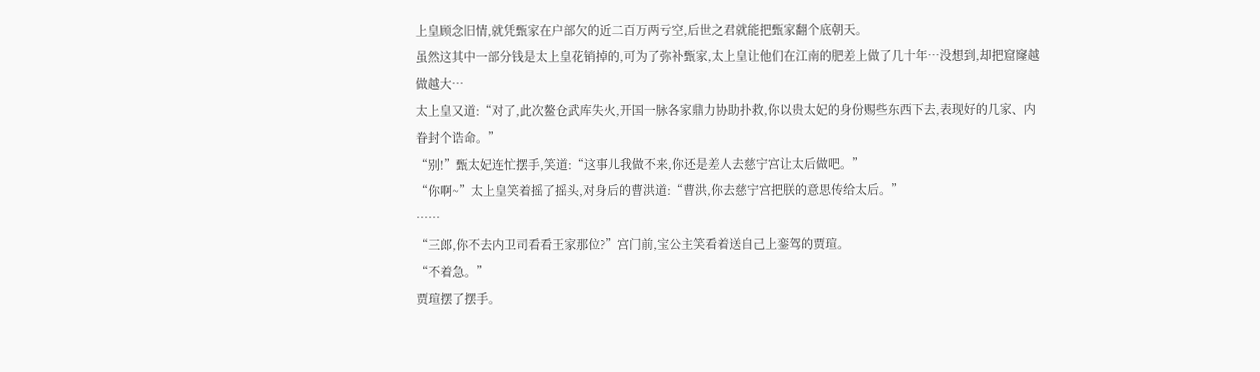上皇顾念旧情,就凭甄家在户部欠的近二百万两亏空,后世之君就能把甄家翻个底朝天。
虽然这其中一部分钱是太上皇花销掉的,可为了弥补甄家,太上皇让他们在江南的肥差上做了几十年…没想到,却把窟窿越做越大…
太上皇又道:“对了,此次鳌仓武库失火,开国一脉各家鼎力协助扑救,你以贵太妃的身份赐些东西下去,表现好的几家、内眷封个诰命。”
“别!”甄太妃连忙摆手,笑道:“这事儿我做不来,你还是差人去慈宁宫让太后做吧。”
“你啊~”太上皇笑着摇了摇头,对身后的曹洪道:“曹洪,你去慈宁宫把朕的意思传给太后。”
……
“三郎,你不去内卫司看看王家那位?”宫门前,宝公主笑看着送自己上銮驾的贾瑄。
“不着急。”
贾瑄摆了摆手。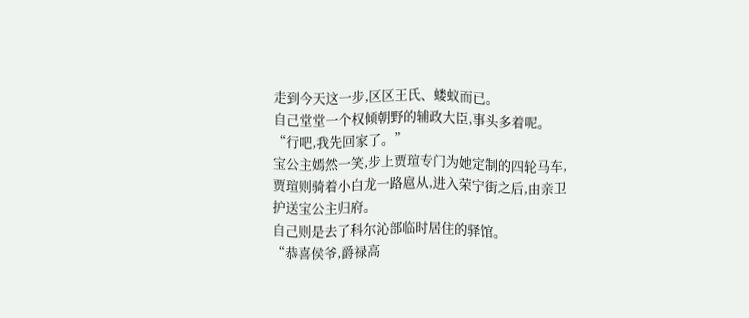走到今天这一步,区区王氏、蝼蚁而已。
自己堂堂一个权倾朝野的辅政大臣,事头多着呢。
“行吧,我先回家了。”
宝公主嫣然一笑,步上贾瑄专门为她定制的四轮马车,贾瑄则骑着小白龙一路扈从,进入荣宁街之后,由亲卫护送宝公主归府。
自己则是去了科尔沁部临时居住的驿馆。
“恭喜侯爷,爵禄高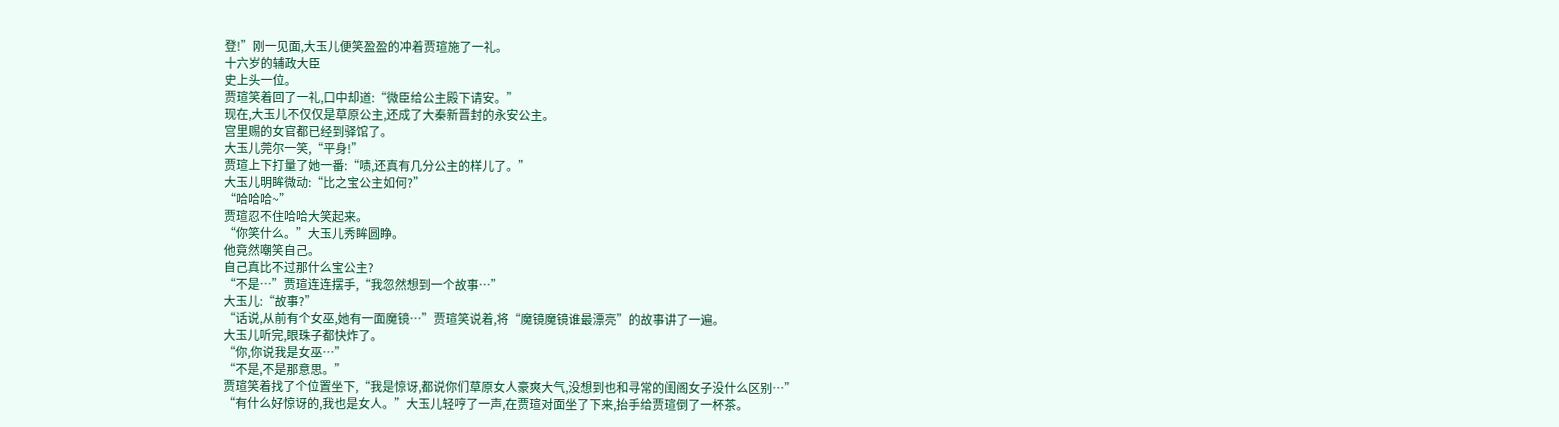登!”刚一见面,大玉儿便笑盈盈的冲着贾瑄施了一礼。
十六岁的辅政大臣
史上头一位。
贾瑄笑着回了一礼,口中却道:“微臣给公主殿下请安。”
现在,大玉儿不仅仅是草原公主,还成了大秦新晋封的永安公主。
宫里赐的女官都已经到驿馆了。
大玉儿莞尔一笑,“平身!”
贾瑄上下打量了她一番:“啧,还真有几分公主的样儿了。”
大玉儿明眸微动:“比之宝公主如何?”
“哈哈哈~”
贾瑄忍不住哈哈大笑起来。
“你笑什么。”大玉儿秀眸圆睁。
他竟然嘲笑自己。
自己真比不过那什么宝公主?
“不是…”贾瑄连连摆手,“我忽然想到一个故事…”
大玉儿:“故事?”
“话说,从前有个女巫,她有一面魔镜…”贾瑄笑说着,将“魔镜魔镜谁最漂亮”的故事讲了一遍。
大玉儿听完,眼珠子都快炸了。
“你,你说我是女巫…”
“不是,不是那意思。”
贾瑄笑着找了个位置坐下,“我是惊讶,都说你们草原女人豪爽大气,没想到也和寻常的闺阁女子没什么区别…”
“有什么好惊讶的,我也是女人。”大玉儿轻哼了一声,在贾瑄对面坐了下来,抬手给贾瑄倒了一杯茶。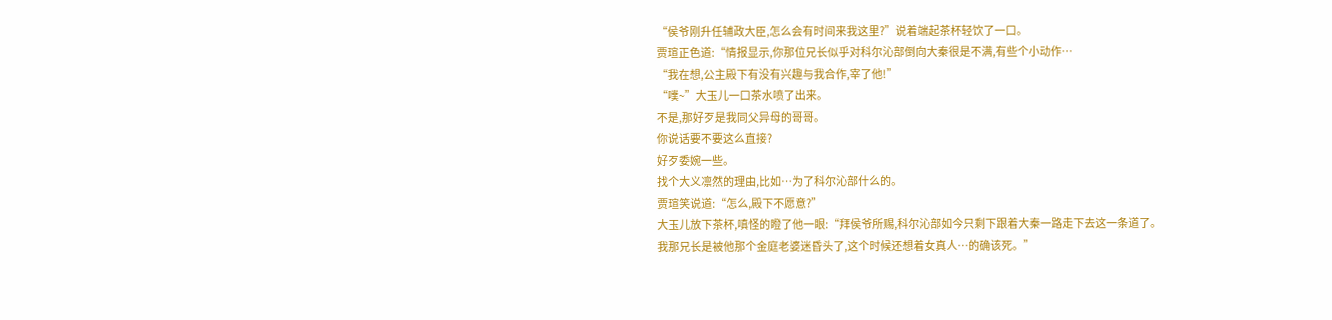“侯爷刚升任辅政大臣,怎么会有时间来我这里?”说着端起茶杯轻饮了一口。
贾瑄正色道:“情报显示,你那位兄长似乎对科尔沁部倒向大秦很是不满,有些个小动作…
“我在想,公主殿下有没有兴趣与我合作,宰了他!”
“噗~”大玉儿一口茶水喷了出来。
不是,那好歹是我同父异母的哥哥。
你说话要不要这么直接?
好歹委婉一些。
找个大义凛然的理由,比如…为了科尔沁部什么的。
贾瑄笑说道:“怎么,殿下不愿意?”
大玉儿放下茶杯,嗔怪的瞪了他一眼:“拜侯爷所赐,科尔沁部如今只剩下跟着大秦一路走下去这一条道了。
我那兄长是被他那个金庭老婆迷昏头了,这个时候还想着女真人…的确该死。”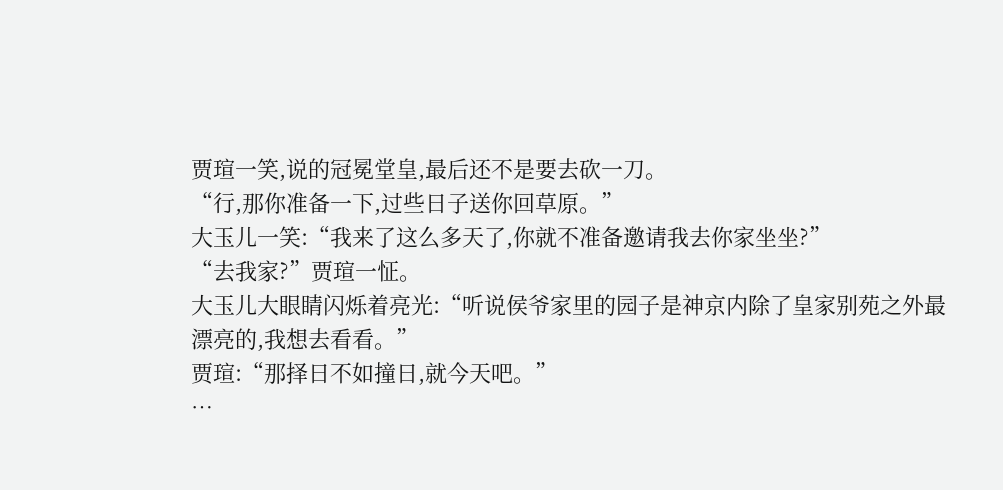贾瑄一笑,说的冠冕堂皇,最后还不是要去砍一刀。
“行,那你准备一下,过些日子送你回草原。”
大玉儿一笑:“我来了这么多天了,你就不准备邀请我去你家坐坐?”
“去我家?”贾瑄一怔。
大玉儿大眼睛闪烁着亮光:“听说侯爷家里的园子是神京内除了皇家别苑之外最漂亮的,我想去看看。”
贾瑄:“那择日不如撞日,就今天吧。”
…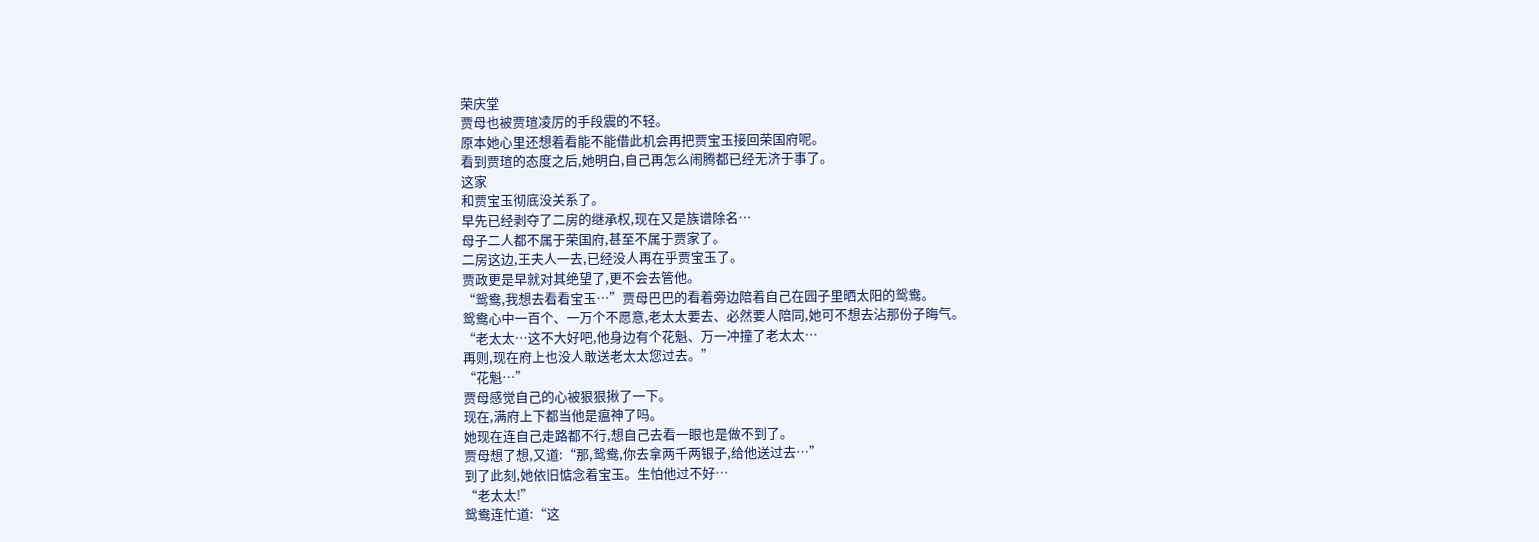荣庆堂
贾母也被贾瑄凌厉的手段震的不轻。
原本她心里还想着看能不能借此机会再把贾宝玉接回荣国府呢。
看到贾瑄的态度之后,她明白,自己再怎么闹腾都已经无济于事了。
这家
和贾宝玉彻底没关系了。
早先已经剥夺了二房的继承权,现在又是族谱除名…
母子二人都不属于荣国府,甚至不属于贾家了。
二房这边,王夫人一去,已经没人再在乎贾宝玉了。
贾政更是早就对其绝望了,更不会去管他。
“鸳鸯,我想去看看宝玉…”贾母巴巴的看着旁边陪着自己在园子里晒太阳的鸳鸯。
鸳鸯心中一百个、一万个不愿意,老太太要去、必然要人陪同,她可不想去沾那份子晦气。
“老太太…这不大好吧,他身边有个花魁、万一冲撞了老太太…
再则,现在府上也没人敢送老太太您过去。”
“花魁…”
贾母感觉自己的心被狠狠揪了一下。
现在,满府上下都当他是瘟神了吗。
她现在连自己走路都不行,想自己去看一眼也是做不到了。
贾母想了想,又道:“那,鸳鸯,你去拿两千两银子,给他送过去…”
到了此刻,她依旧惦念着宝玉。生怕他过不好…
“老太太!”
鸳鸯连忙道:“这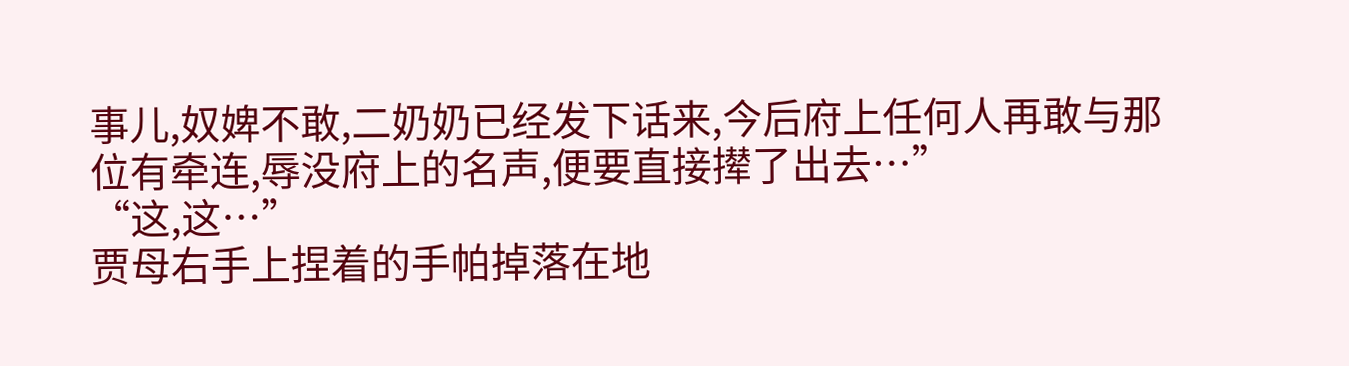事儿,奴婢不敢,二奶奶已经发下话来,今后府上任何人再敢与那位有牵连,辱没府上的名声,便要直接撵了出去…”
“这,这…”
贾母右手上捏着的手帕掉落在地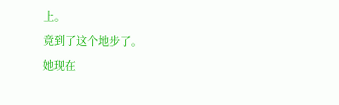上。
竟到了这个地步了。
她现在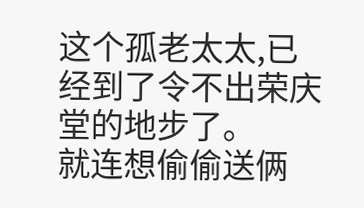这个孤老太太,已经到了令不出荣庆堂的地步了。
就连想偷偷送俩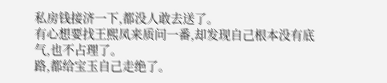私房钱接济一下,都没人敢去送了。
有心想要找王熙凤来质问一番,却发现自己根本没有底气,也不占理了。
路,都给宝玉自己走绝了。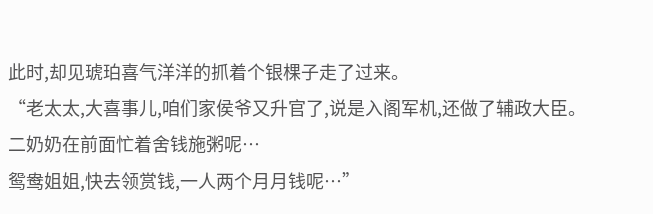此时,却见琥珀喜气洋洋的抓着个银棵子走了过来。
“老太太,大喜事儿,咱们家侯爷又升官了,说是入阁军机,还做了辅政大臣。
二奶奶在前面忙着舍钱施粥呢…
鸳鸯姐姐,快去领赏钱,一人两个月月钱呢…”